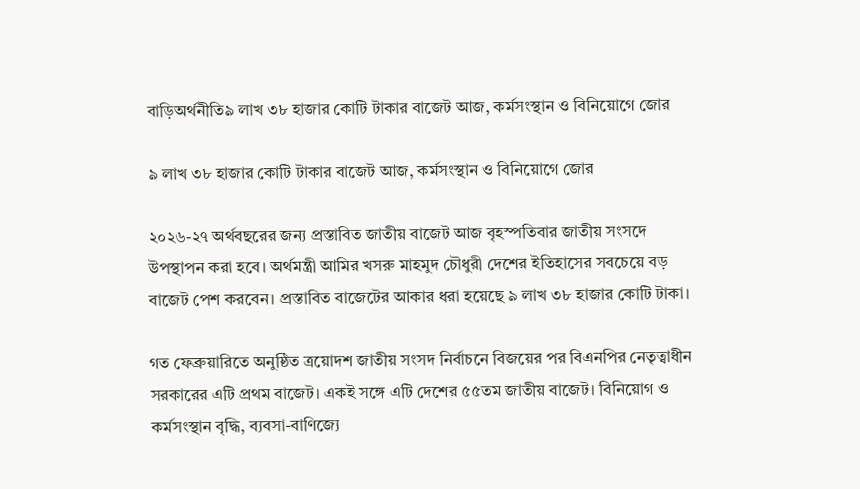বাড়িঅর্থনীতি৯ লাখ ৩৮ হাজার কোটি টাকার বাজেট আজ, কর্মসংস্থান ও বিনিয়োগে জোর

৯ লাখ ৩৮ হাজার কোটি টাকার বাজেট আজ, কর্মসংস্থান ও বিনিয়োগে জোর

২০২৬-২৭ অর্থবছরের জন্য প্রস্তাবিত জাতীয় বাজেট আজ বৃহস্পতিবার জাতীয় সংসদে উপস্থাপন করা হবে। অর্থমন্ত্রী আমির খসরু মাহমুদ চৌধুরী দেশের ইতিহাসের সবচেয়ে বড় বাজেট পেশ করবেন। প্রস্তাবিত বাজেটের আকার ধরা হয়েছে ৯ লাখ ৩৮ হাজার কোটি টাকা।

গত ফেব্রুয়ারিতে অনুষ্ঠিত ত্রয়োদশ জাতীয় সংসদ নির্বাচনে বিজয়ের পর বিএনপির নেতৃত্বাধীন সরকারের এটি প্রথম বাজেট। একই সঙ্গে এটি দেশের ৫৫তম জাতীয় বাজেট। বিনিয়োগ ও কর্মসংস্থান বৃদ্ধি, ব্যবসা-বাণিজ্যে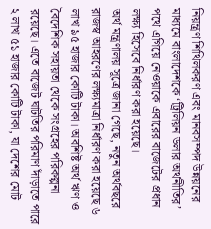নিয়ন্ত্রণ শিথিলকরণ এবং মানবসম্পদ উন্নয়নের মাধ্যমে বাংলাদেশকে ‘ট্রিলিয়ন ডলার অর্থনীতির’ পথে এগিয়ে নেওয়াকে এবারের বাজেটের প্রধান লক্ষ্য হিসেবে নির্ধারণ করা হয়েছে।
অর্থ মন্ত্রণালয় সূত্রে জানা গেছে, নতুন অর্থবছরে রাজস্ব আহরণের লক্ষ্যমাত্রা নির্ধারণ করা হয়েছে ৬ লাখ ৯৫ হাজার কোটি টাকা। অবশিষ্ট অর্থ ঋণ ও বৈদেশিক সহায়তা থেকে সংগ্রহের পরিকল্পনা রয়েছে। এতে বাজেট ঘাটতির পরিমাণ দাঁড়াতে পারে ২ লাখ ৫১ হাজার কোটি টাকা, যা দেশের মোট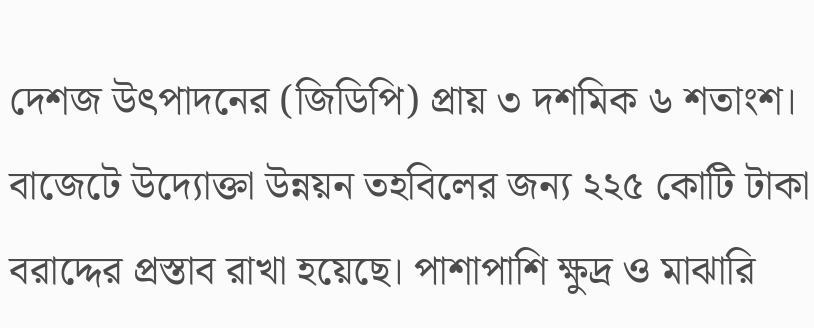দেশজ উৎপাদনের (জিডিপি) প্রায় ৩ দশমিক ৬ শতাংশ।
বাজেটে উদ্যোক্তা উন্নয়ন তহবিলের জন্য ২২৫ কোটি টাকা বরাদ্দের প্রস্তাব রাখা হয়েছে। পাশাপাশি ক্ষুদ্র ও মাঝারি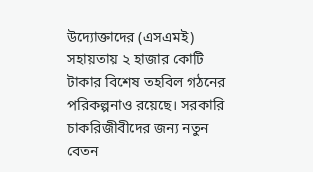উদ্যোক্তাদের (এসএমই) সহায়তায় ২ হাজার কোটি টাকার বিশেষ তহবিল গঠনের পরিকল্পনাও রয়েছে। সরকারি চাকরিজীবীদের জন্য নতুন বেতন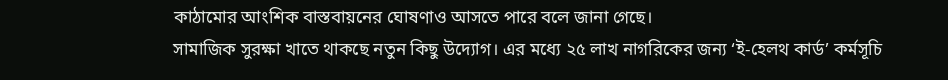কাঠামোর আংশিক বাস্তবায়নের ঘোষণাও আসতে পারে বলে জানা গেছে।
সামাজিক সুরক্ষা খাতে থাকছে নতুন কিছু উদ্যোগ। এর মধ্যে ২৫ লাখ নাগরিকের জন্য ‘ই-হেলথ কার্ড’ কর্মসূচি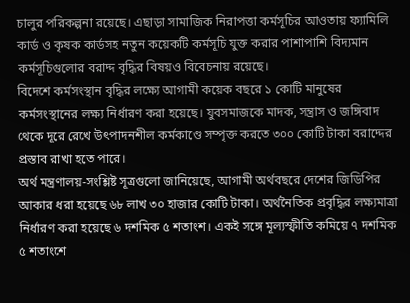চালুর পরিকল্পনা রয়েছে। এছাড়া সামাজিক নিরাপত্তা কর্মসূচির আওতায় ফ্যামিলি কার্ড ও কৃষক কার্ডসহ নতুন কয়েকটি কর্মসূচি যুক্ত করার পাশাপাশি বিদ্যমান কর্মসূচিগুলোর বরাদ্দ বৃদ্ধির বিষয়ও বিবেচনায় রয়েছে।
বিদেশে কর্মসংস্থান বৃদ্ধির লক্ষ্যে আগামী কয়েক বছরে ১ কোটি মানুষের কর্মসংস্থানের লক্ষ্য নির্ধারণ করা হয়েছে। যুবসমাজকে মাদক, সন্ত্রাস ও জঙ্গিবাদ থেকে দূরে রেখে উৎপাদনশীল কর্মকাণ্ডে সম্পৃক্ত করতে ৩০০ কোটি টাকা বরাদ্দের প্রস্তাব রাখা হতে পারে।
অর্থ মন্ত্রণালয়-সংশ্লিষ্ট সূত্রগুলো জানিয়েছে, আগামী অর্থবছরে দেশের জিডিপির আকার ধরা হয়েছে ৬৮ লাখ ৩০ হাজার কোটি টাকা। অর্থনৈতিক প্রবৃদ্ধির লক্ষ্যমাত্রা নির্ধারণ করা হয়েছে ৬ দশমিক ৫ শতাংশ। একই সঙ্গে মূল্যস্ফীতি কমিয়ে ৭ দশমিক ৫ শতাংশে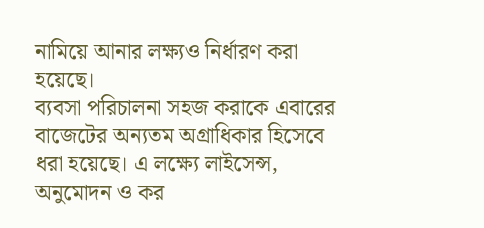নামিয়ে আনার লক্ষ্যও নির্ধারণ করা হয়েছে।
ব্যবসা পরিচালনা সহজ করাকে এবারের বাজেটের অন্যতম অগ্রাধিকার হিসেবে ধরা হয়েছে। এ লক্ষ্যে লাইসেন্স, অনুমোদন ও কর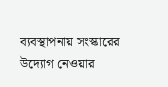ব্যবস্থাপনায় সংস্কারের উদ্যোগ নেওয়ার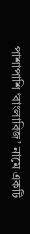পাশাপাশি ‘বাংলাবিজ’ নামে একটি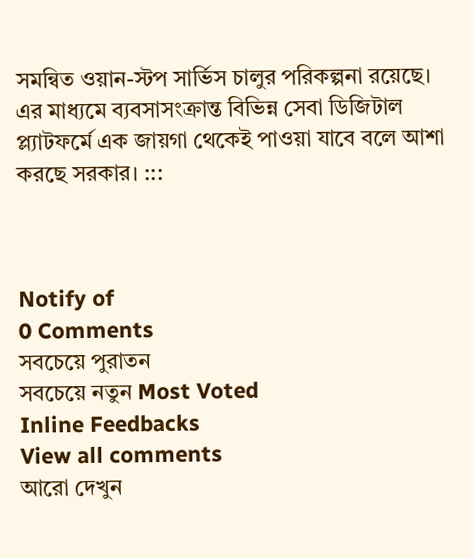সমন্বিত ওয়ান-স্টপ সার্ভিস চালুর পরিকল্পনা রয়েছে। এর মাধ্যমে ব্যবসাসংক্রান্ত বিভিন্ন সেবা ডিজিটাল প্ল্যাটফর্মে এক জায়গা থেকেই পাওয়া যাবে বলে আশা করছে সরকার। :::



Notify of
0 Comments
সবচেয়ে পুরাতন
সবচেয়ে নতুন Most Voted
Inline Feedbacks
View all comments
আরো দেখুন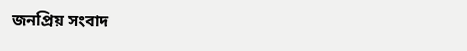জনপ্রিয় সংবাদ